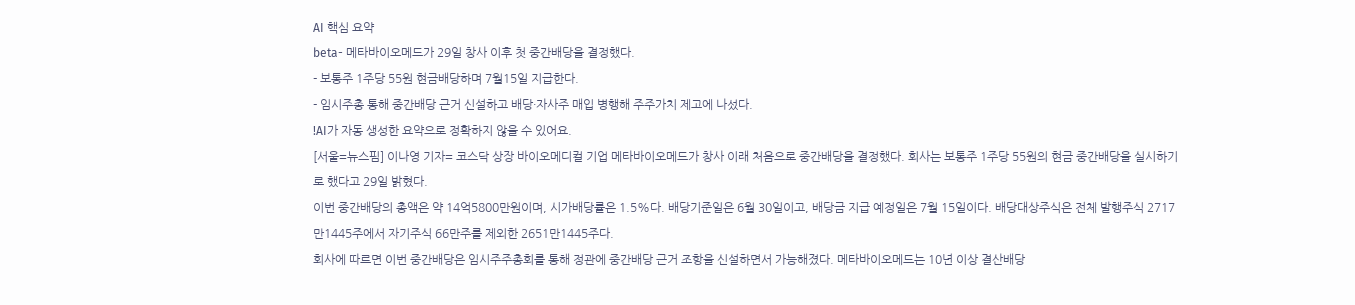AI 핵심 요약
beta- 메타바이오메드가 29일 창사 이후 첫 중간배당을 결정했다.
- 보통주 1주당 55원 현금배당하며 7월15일 지급한다.
- 임시주총 통해 중간배당 근거 신설하고 배당·자사주 매입 병행해 주주가치 제고에 나섰다.
!AI가 자동 생성한 요약으로 정확하지 않을 수 있어요.
[서울=뉴스핌] 이나영 기자= 코스닥 상장 바이오메디컬 기업 메타바이오메드가 창사 이래 처음으로 중간배당을 결정했다. 회사는 보통주 1주당 55원의 현금 중간배당을 실시하기로 했다고 29일 밝혔다.
이번 중간배당의 총액은 약 14억5800만원이며, 시가배당률은 1.5%다. 배당기준일은 6월 30일이고, 배당금 지급 예정일은 7월 15일이다. 배당대상주식은 전체 발행주식 2717만1445주에서 자기주식 66만주를 제외한 2651만1445주다.
회사에 따르면 이번 중간배당은 임시주주총회를 통해 정관에 중간배당 근거 조항을 신설하면서 가능해졌다. 메타바이오메드는 10년 이상 결산배당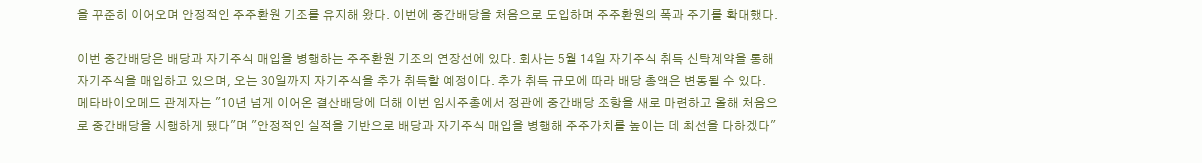을 꾸준히 이어오며 안정적인 주주환원 기조를 유지해 왔다. 이번에 중간배당을 처음으로 도입하며 주주환원의 폭과 주기를 확대했다.

이번 중간배당은 배당과 자기주식 매입을 병행하는 주주환원 기조의 연장선에 있다. 회사는 5월 14일 자기주식 취득 신탁계약을 통해 자기주식을 매입하고 있으며, 오는 30일까지 자기주식을 추가 취득할 예정이다. 추가 취득 규모에 따라 배당 총액은 변동될 수 있다.
메타바이오메드 관계자는 "10년 넘게 이어온 결산배당에 더해 이번 임시주총에서 정관에 중간배당 조항을 새로 마련하고 올해 처음으로 중간배당을 시행하게 됐다"며 "안정적인 실적을 기반으로 배당과 자기주식 매입을 병행해 주주가치를 높이는 데 최선을 다하겠다"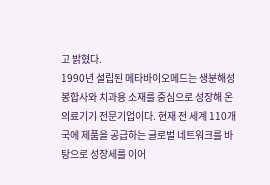고 밝혔다.
1990년 설립된 메타바이오메드는 생분해성 봉합사와 치과용 소재를 중심으로 성장해 온 의료기기 전문기업이다. 현재 전 세계 110개국에 제품을 공급하는 글로벌 네트워크를 바탕으로 성장세를 이어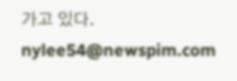가고 있다.
nylee54@newspim.com